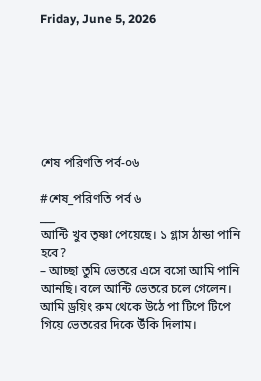Friday, June 5, 2026







শেষ পরিণতি পর্ব-০৬

#শেষ_পরিণতি পর্ব ৬
___
আন্টি খুব তৃষ্ণা পেয়েছে। ১ গ্লাস ঠান্ডা পানি হবে?
– আচ্ছা তুমি ভেতরে এসে বসো আমি পানি আনছি। বলে আন্টি ভেতরে চলে গেলেন।
আমি ড্রয়িং রুম থেকে উঠে পা টিপে টিপে গিয়ে ভেতরের দিকে উঁকি দিলাম।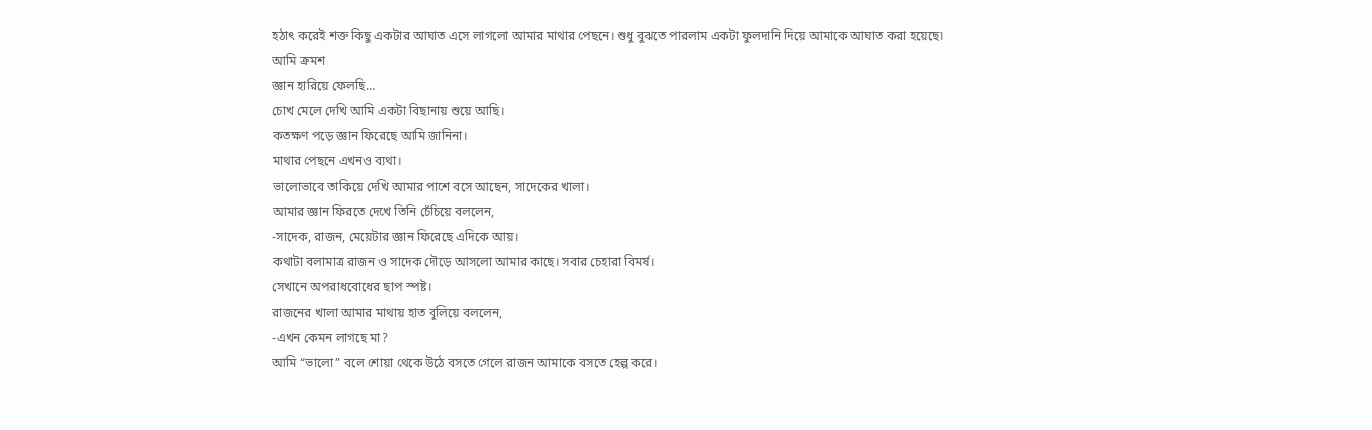হঠাৎ করেই শক্ত কিছু একটার আঘাত এসে লাগলো আমার মাথার পেছনে। শুধু বুঝতে পারলাম একটা ফুলদানি দিয়ে আমাকে আঘাত করা হয়েছে৷ আমি ক্রমশ
জ্ঞান হারিয়ে ফেলছি…
চোখ মেলে দেখি আমি একটা বিছানায় শুয়ে আছি।
কতক্ষণ পড়ে জ্ঞান ফিরেছে আমি জানিনা।
মাথার পেছনে এখনও ব্যথা।
ভালোভাবে তাকিয়ে দেখি আমার পাশে বসে আছেন, সাদেকের খালা।
আমার জ্ঞান ফিরতে দেখে তিনি চেঁচিয়ে বললেন,
-সাদেক, রাজন, মেয়েটার জ্ঞান ফিরেছে এদিকে আয়।
কথাটা বলামাত্র রাজন ও সাদেক দৌড়ে আসলো আমার কাছে। সবার চেহারা বিমর্ষ।
সেখানে অপরাধবোধের ছাপ স্পষ্ট।
রাজনের খালা আমার মাথায় হাত বুলিয়ে বললেন,
-এখন কেমন লাগছে মা?
আমি “ভালো” বলে শোয়া থেকে উঠে বসতে গেলে রাজন আমাকে বসতে হেল্প করে।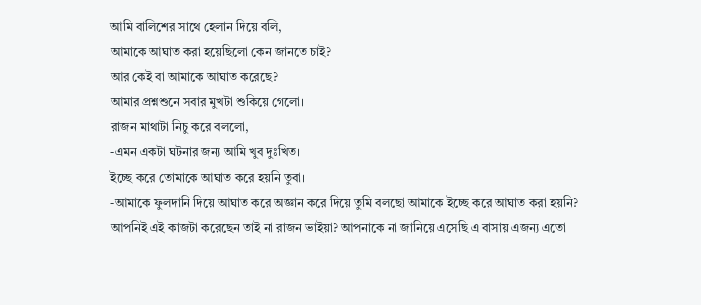আমি বালিশের সাথে হেলান দিয়ে বলি,
আমাকে আঘাত করা হয়েছিলো কেন জানতে চাই?
আর কেই বা আমাকে আঘাত করেছে?
আমার প্রশ্নশুনে সবার মুখটা শুকিয়ে গেলো।
রাজন মাথাটা নিচু করে বললো,
-এমন একটা ঘটনার জন্য আমি খুব দুঃখিত।
ইচ্ছে করে তোমাকে আঘাত করে হয়নি তুবা।
-আমাকে ফুলদানি দিয়ে আঘাত করে অজ্ঞান করে দিয়ে তুমি বলছো আমাকে ইচ্ছে করে আঘাত করা হয়নি?
আপনিই এই কাজটা করেছেন তাই না রাজন ভাইয়া? আপনাকে না জানিয়ে এসেছি এ বাসায় এজন্য এতো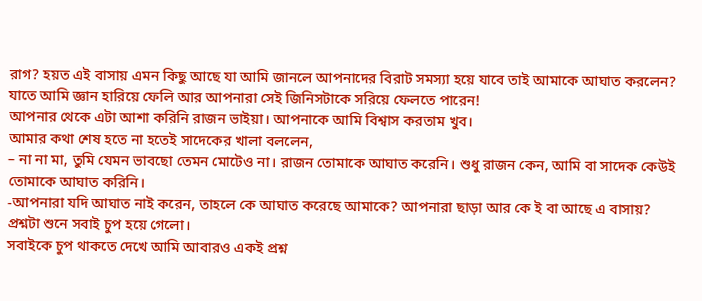রাগ? হয়ত এই বাসায় এমন কিছু আছে যা আমি জানলে আপনাদের বিরাট সমস্যা হয়ে যাবে তাই আমাকে আঘাত করলেন?
যাতে আমি জ্ঞান হারিয়ে ফেলি আর আপনারা সেই জিনিসটাকে সরিয়ে ফেলতে পারেন!
আপনার থেকে এটা আশা করিনি রাজন ভাইয়া। আপনাকে আমি বিশ্বাস করতাম খুব।
আমার কথা শেষ হতে না হতেই সাদেকের খালা বললেন,
– না না মা, তুমি যেমন ভাবছো তেমন মোটেও না। রাজন তোমাকে আঘাত করেনি। শুধু রাজন কেন, আমি বা সাদেক কেউই তোমাকে আঘাত করিনি।
-আপনারা যদি আঘাত নাই করেন, তাহলে কে আঘাত করেছে আমাকে? আপনারা ছাড়া আর কে ই বা আছে এ বাসায়?
প্রশ্নটা শুনে সবাই চুপ হয়ে গেলো।
সবাইকে চুপ থাকতে দেখে আমি আবারও একই প্রশ্ন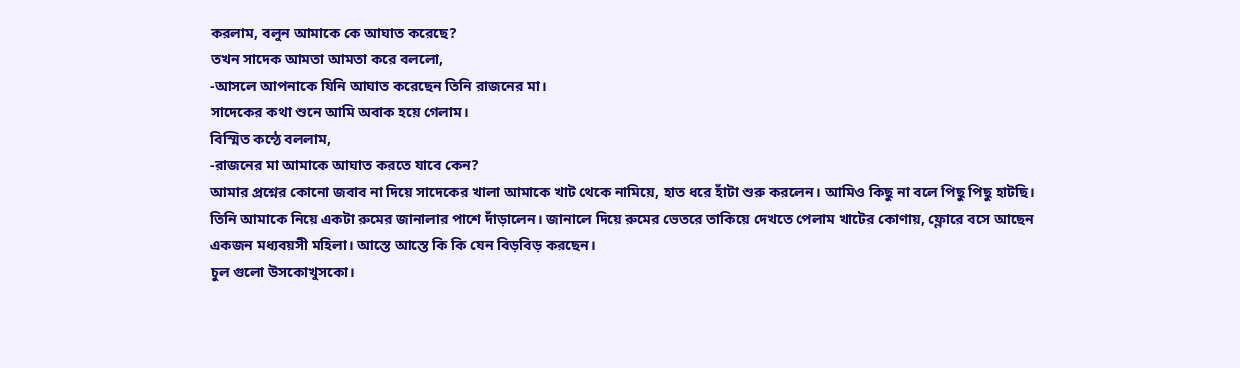করলাম, বলুন আমাকে কে আঘাত করেছে?
তখন সাদেক আমতা আমতা করে বললো,
-আসলে আপনাকে যিনি আঘাত করেছেন তিনি রাজনের মা।
সাদেকের কথা শুনে আমি অবাক হয়ে গেলাম।
বিস্মিত কন্ঠে বললাম,
-রাজনের মা আমাকে আঘাত করতে যাবে কেন?
আমার প্রশ্নের কোনো জবাব না দিয়ে সাদেকের খালা আমাকে খাট থেকে নামিয়ে, হাত ধরে হাঁটা শুরু করলেন। আমিও কিছু না বলে পিছু পিছু হাটছি।
তিনি আমাকে নিয়ে একটা রুমের জানালার পাশে দাঁড়ালেন। জানালে দিয়ে রুমের ভেতরে তাকিয়ে দেখতে পেলাম খাটের কোণায়, ফ্লোরে বসে আছেন একজন মধ্যবয়সী মহিলা। আস্তে আস্তে কি কি যেন বিড়বিড় করছেন।
চুল গুলো উসকোখুসকো।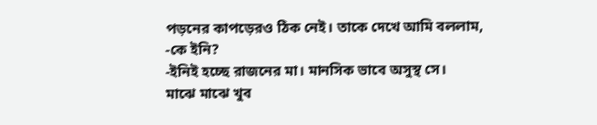পড়নের কাপড়েরও ঠিক নেই। তাকে দেখে আমি বললাম,
-কে ইনি?
-ইনিই হচ্ছে রাজনের মা। মানসিক ভাবে অসুস্থ সে।
মাঝে মাঝে খুব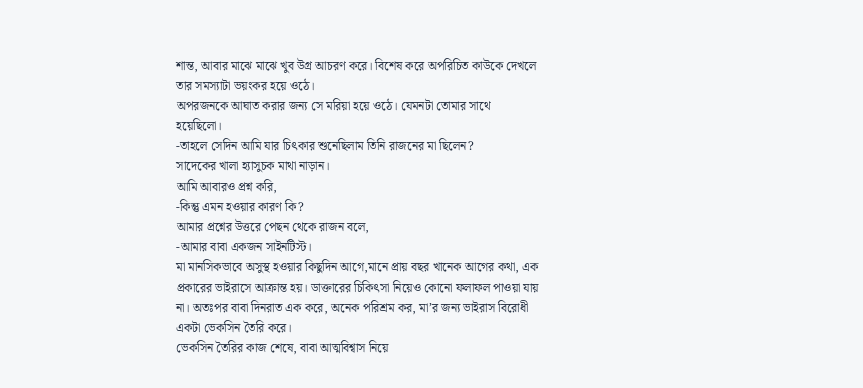শান্ত, আবার মাঝে মাঝে খুব উগ্র আচরণ করে। বিশেষ করে অপরিচিত কাউকে দেখলে তার সমস্যাটা ভয়ংকর হয়ে ওঠে।
অপরজনকে আঘাত করার জন্য সে মরিয়া হয়ে ওঠে। যেমনটা তোমার সাথে হয়েছিলো।
-তাহলে সেদিন আমি যার চিৎকার শুনেছিলাম তিনি রাজনের মা ছিলেন?
সাদেকের খালা হ্যাসুচক মাথা নাড়ান।
আমি আবারও প্রশ্ন করি,
-কিন্তু এমন হওয়ার কারণ কি?
আমার প্রশ্নের উত্তরে পেছন থেকে রাজন বলে,
-আমার বাবা একজন সাইনটিস্ট।
মা মানসিকভাবে অসুস্থ হওয়ার কিছুদিন আগে,মানে প্রায় বছর খানেক আগের কথা, এক প্রকারের ভাইরাসে আক্রান্ত হয়। ডাক্তারের চিকিৎসা নিয়েও কোনো ফলাফল পাওয়া যায় না। অতঃপর বাবা দিনরাত এক করে, অনেক পরিশ্রম কর, মা’র জন্য ভাইরাস বিরোধী একটা ভেকসিন তৈরি করে।
ভেকসিন তৈরির কাজ শেষে, বাবা আত্মবিশ্বাস নিয়ে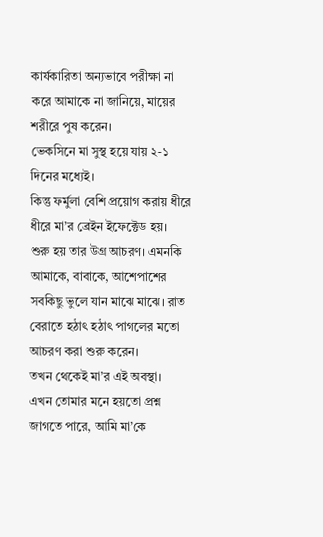কার্যকারিতা অন্যভাবে পরীক্ষা না করে আমাকে না জানিয়ে, মায়ের শরীরে পুষ করেন।
ভেকসিনে মা সুস্থ হয়ে যায় ২-১ দিনের মধ্যেই।
কিন্তু ফর্মুলা বেশি প্রয়োগ করায় ধীরে ধীরে মা’র ব্রেইন ইফেক্টেড হয়।
শুরু হয় তার উগ্র আচরণ। এমনকি আমাকে, বাবাকে, আশেপাশের সবকিছু ভুলে যান মাঝে মাঝে। রাত বেরাতে হঠাৎ হঠাৎ পাগলের মতো আচরণ করা শুরু করেন।
তখন থেকেই মা’র এই অবস্থা।
এখন তোমার মনে হয়তো প্রশ্ন জাগতে পারে, আমি মা’কে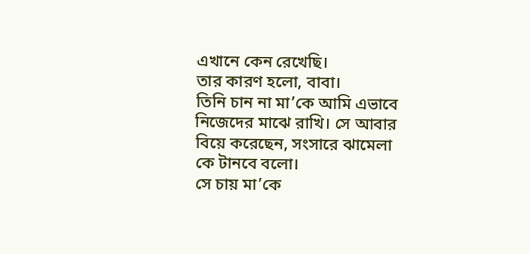এখানে কেন রেখেছি।
তার কারণ হলো, বাবা।
তিনি চান না মা’কে আমি এভাবে নিজেদের মাঝে রাখি। সে আবার বিয়ে করেছেন, সংসারে ঝামেলা কে টানবে বলো।
সে চায় মা’কে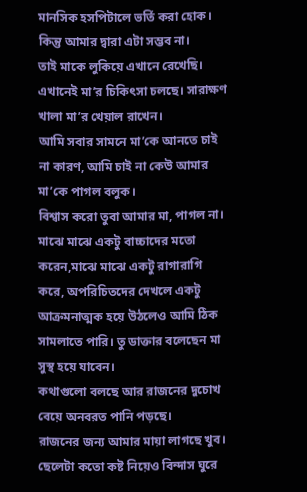মানসিক হসপিটালে ভর্তি করা হোক। কিন্তু আমার দ্বারা এটা সম্ভব না।
তাই মাকে লুকিয়ে এখানে রেখেছি। এখানেই মা’র চিকিৎসা চলছে। সারাক্ষণ খালা মা’র খেয়াল রাখেন।
আমি সবার সামনে মা’কে আনতে চাই না কারণ, আমি চাই না কেউ আমার মা’কে পাগল বলুক।
বিশ্বাস করো তুবা আমার মা, পাগল না।
মাঝে মাঝে একটু বাচ্চাদের মতো করেন,মাঝে মাঝে একটু রাগারাগি করে, অপরিচিতদের দেখলে একটু আক্রমনাত্মক হয়ে উঠলেও আমি ঠিক সামলাতে পারি। তু ডাক্তার বলেছেন মা সুস্থ হয়ে যাবেন।
কথাগুলো বলছে আর রাজনের দুচোখ বেয়ে অনবরত পানি পড়ছে।
রাজনের জন্য আমার মায়া লাগছে খুব। ছেলেটা কতো কষ্ট নিয়েও বিন্দাস ঘুরে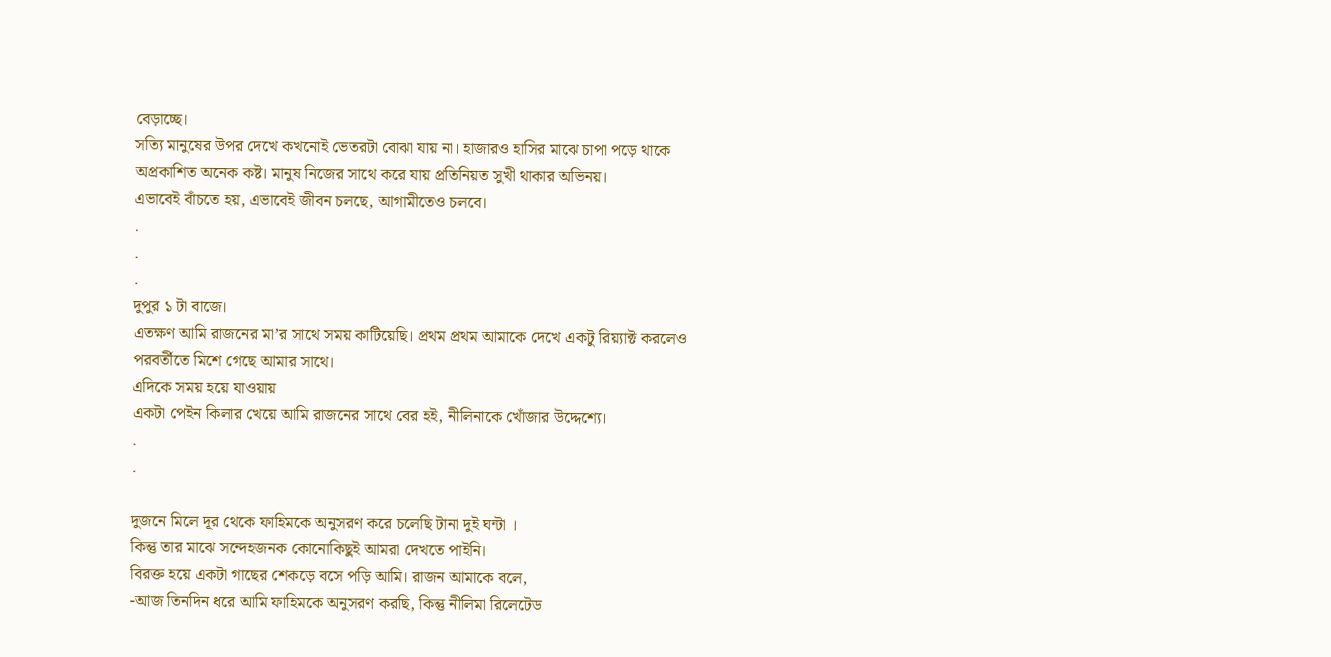বেড়াচ্ছে।
সত্যি মানুষের উপর দেখে কখনোই ভেতরটা বোঝা যায় না। হাজারও হাসির মাঝে চাপা পড়ে থাকে অপ্রকাশিত অনেক কষ্ট। মানুষ নিজের সাথে করে যায় প্রতিনিয়ত সুখী থাকার অভিনয়।
এভাবেই বাঁচতে হয়, এভাবেই জীবন চলছে, আগামীতেও চলবে।
.
.
.
দুপুর ১ টা বাজে।
এতক্ষণ আমি রাজনের মা’র সাথে সময় কাটিয়েছি। প্রথম প্রথম আমাকে দেখে একটু রিয়্যাক্ট করলেও পরবর্তীতে মিশে গেছে আমার সাথে।
এদিকে সময় হয়ে যাওয়ায়
একটা পেইন কিলার খেয়ে আমি রাজনের সাথে বের হই, নীলিনাকে খোঁজার উদ্দেশ্যে।
.
.

দুজনে মিলে দূর থেকে ফাহিমকে অনুসরণ করে চলেছি টানা দুই ঘন্টা ।
কিন্তু তার মাঝে সন্দেহজনক কোনোকিছুই আমরা দেখতে পাইনি।
বিরক্ত হয়ে একটা গাছের শেকড়ে বসে পড়ি আমি। রাজন আমাকে বলে,
-আজ তিনদিন ধরে আমি ফাহিমকে অনুসরণ করছি, কিন্তু নীলিমা রিলেটেড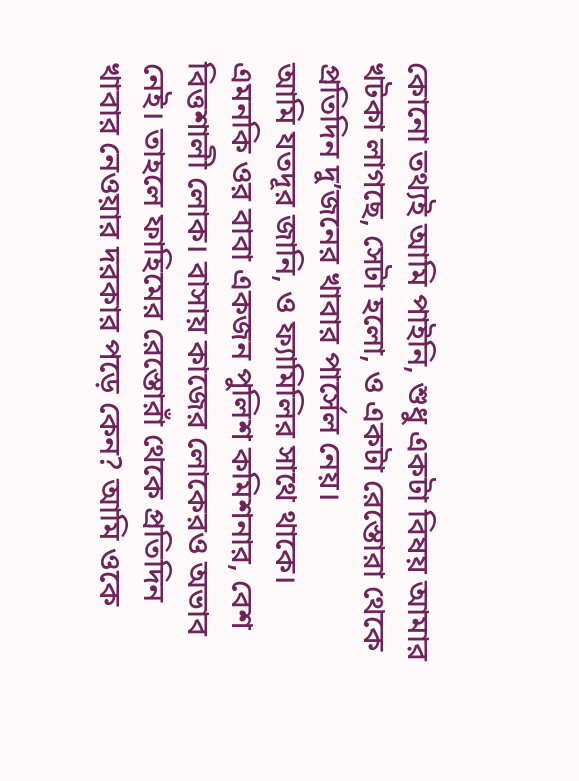কোনো তথ্যই আমি পাইনি, শুধু একটা বিষয় আমার খটকা লাগছে, সেটা হলো, ও একটা রেস্তোরা থেকে প্রতিদিন দু’জনের খাবার পার্সেল নেয়।
আমি যতদূর জানি, ও ফ্যামিলির সাথে থাকে।
এমনকি ওর বাবা একজন পুলিশ কমিশনার, বেশ বিত্তশালী লোক। বাসায় কাজের লোকেরও অভাব নেই। তাহলে ফাহিমের রেস্তোরাঁ থেকে প্রতিদিন খাবার নেওয়ার দরকার পড়ে কেন? আমি ওকে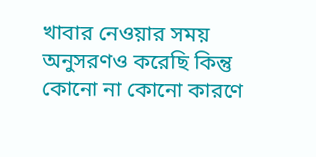খাবার নেওয়ার সময় অনুসরণও করেছি কিন্তু কোনো না কোনো কারণে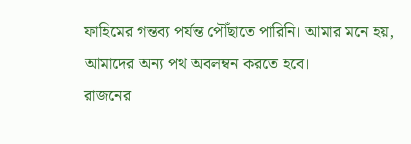ফাহিমের গন্তব্য পর্যন্ত পৌঁছাতে পারিনি। আমার মনে হয়, আমাদের অন্য পথ অবলম্বন করতে হবে।
রাজনের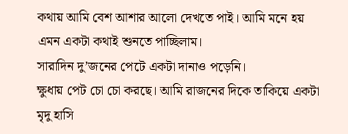কথায় আমি বেশ আশার আলো দেখতে পাই। আমি মনে হয় এমন একটা কথাই শুনতে পাচ্ছিলাম।
সারাদিন দু’জনের পেটে একটা দানাও পড়েনি।
ক্ষুধায় পেট চো চো করছে। আমি রাজনের দিকে তাকিয়ে একটা মৃদু হাসি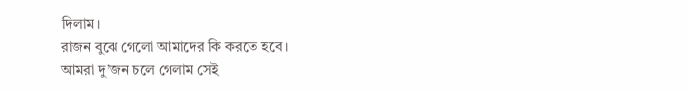দিলাম।
রাজন বুঝে গেলো আমাদের কি করতে হবে।
আমরা দু’জন চলে গেলাম সেই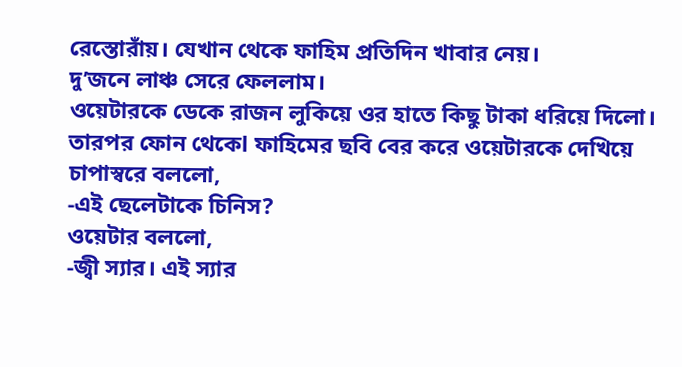রেস্তোরাঁয়। যেখান থেকে ফাহিম প্রতিদিন খাবার নেয়।
দু’জনে লাঞ্চ সেরে ফেললাম।
ওয়েটারকে ডেকে রাজন লুকিয়ে ওর হাতে কিছু টাকা ধরিয়ে দিলো।
তারপর ফোন থেকেl ফাহিমের ছবি বের করে ওয়েটারকে দেখিয়ে চাপাস্বরে বললো,
-এই ছেলেটাকে চিনিস?
ওয়েটার বললো,
-জ্বী স্যার। এই স্যার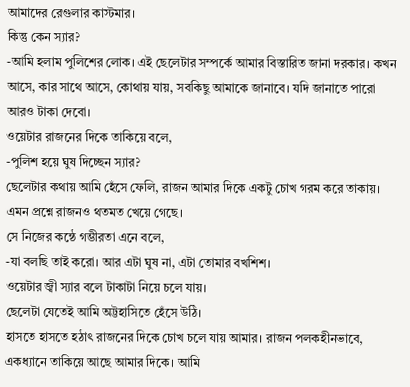আমাদের রেগুলার কাস্টমার।
কিন্তু কেন স্যার?
-আমি হলাম পুলিশের লোক। এই ছেলেটার সম্পর্কে আমার বিস্তারিত জানা দরকার। কখন আসে, কার সাথে আসে, কোথায় যায়, সবকিছু আমাকে জানাবে। যদি জানাতে পারো আরও টাকা দেবো।
ওয়েটার রাজনের দিকে তাকিয়ে বলে,
-পুলিশ হয়ে ঘুষ দিচ্ছেন স্যার?
ছেলেটার কথায় আমি হেঁসে ফেলি, রাজন আমার দিকে একটু চোখ গরম করে তাকায়।
এমন প্রশ্নে রাজনও থতমত খেয়ে গেছে।
সে নিজের কন্ঠে গম্ভীরতা এনে বলে,
-যা বলছি তাই করো। আর এটা ঘুষ না, এটা তোমার বখশিশ।
ওয়েটার জ্বী স্যার বলে টাকাটা নিয়ে চলে যায়।
ছেলেটা যেতেই আমি অট্টহাসিতে হেঁসে উঠি।
হাসতে হাসতে হঠাৎ রাজনের দিকে চোখ চলে যায় আমার। রাজন পলকহীনভাবে, একধ্যানে তাকিয়ে আছে আমার দিকে। আমি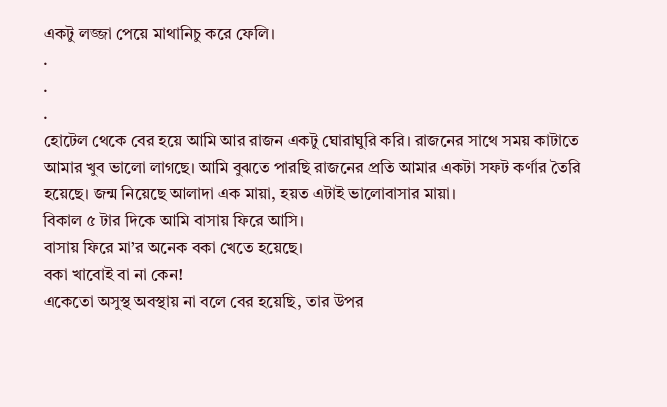একটু লজ্জা পেয়ে মাথানিচু করে ফেলি।
.
.
.
হোটেল থেকে বের হয়ে আমি আর রাজন একটু ঘোরাঘুরি করি। রাজনের সাথে সময় কাটাতে আমার খুব ভালো লাগছে। আমি বুঝতে পারছি রাজনের প্রতি আমার একটা সফট কর্ণার তৈরি হয়েছে। জন্ম নিয়েছে আলাদা এক মায়া, হয়ত এটাই ভালোবাসার মায়া।
বিকাল ৫ টার দিকে আমি বাসায় ফিরে আসি।
বাসায় ফিরে মা’র অনেক বকা খেতে হয়েছে।
বকা খাবোই বা না কেন!
একেতো অসুস্থ অবস্থায় না বলে বের হয়েছি, তার উপর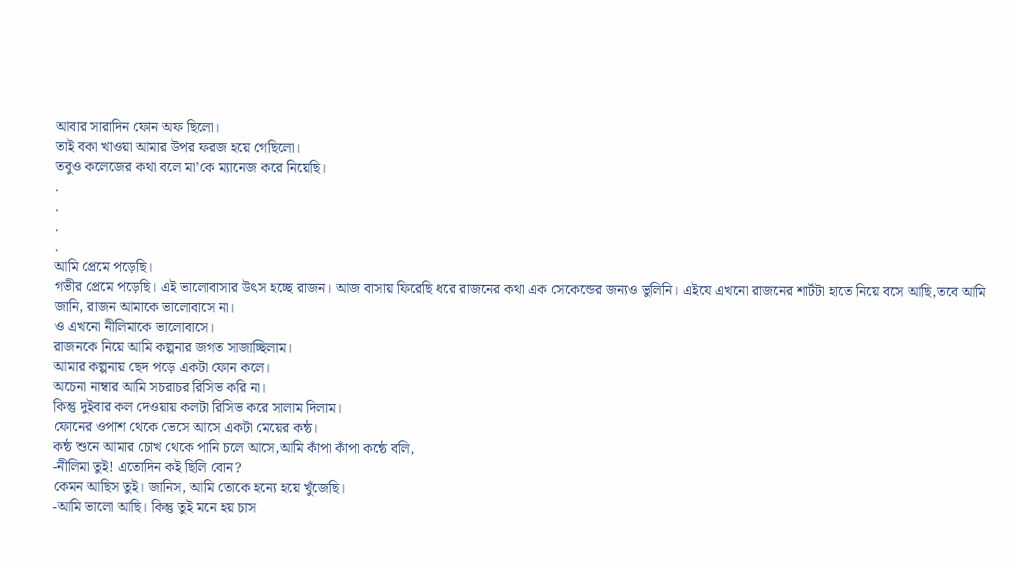আবার সারাদিন ফোন অফ ছিলো।
তাই বকা খাওয়া আমার উপর ফরজ হয়ে গেছিলো।
তবুও কলেজের কথা বলে মা’কে ম্যানেজ করে নিয়েছি।
.
.
.
.
আমি প্রেমে পড়েছি।
গভীর প্রেমে পড়েছি। এই ভালোবাসার উৎস হচ্ছে রাজন। আজ বাসায় ফিরেছি ধরে রাজনের কথা এক সেকেন্ডের জন্যও ভুলিনি। এইযে এখনো রাজনের শার্টটা হাতে নিয়ে বসে আছি,তবে আমি জানি, রাজন আমাকে ভালোবাসে না।
ও এখনো নীলিমাকে ভালোবাসে।
রাজনকে নিয়ে আমি কল্পনার জগত সাজাচ্ছিলাম।
আমার কল্পনায় ছেদ পড়ে একটা ফোন কলে।
অচেনা নাম্বার আমি সচরাচর রিসিভ করি না।
কিন্তু দুইবার কল দেওয়ায় কলটা রিসিভ করে সালাম দিলাম।
ফোনের ওপাশ থেকে ভেসে আসে একটা মেয়ের কন্ঠ।
কন্ঠ শুনে আমার চোখ থেকে পানি চলে আসে,আমি কাঁপা কাঁপা কন্ঠে বলি,
-নীলিমা তুই! এতোদিন কই ছিলি বোন?
কেমন আছিস তুই। জানিস, আমি তোকে হন্যে হয়ে খুঁজেছি।
-আমি ভালো আছি। কিন্তু তুই মনে হয় চাস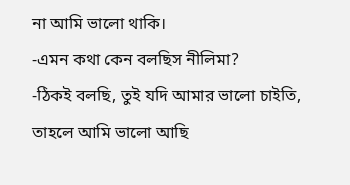না আমি ভালো থাকি।
-এমন কথা কেন বলছিস নীলিমা?
-ঠিকই বলছি, তুই যদি আমার ভালো চাইতি, তাহলে আমি ভালো আছি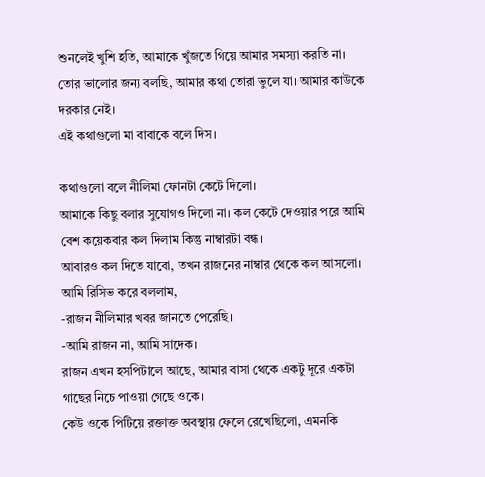শুনলেই খুশি হতি, আমাকে খুঁজতে গিয়ে আমার সমস্যা করতি না।
তোর ভালোর জন্য বলছি, আমার কথা তোরা ভুলে যা। আমার কাউকে দরকার নেই।
এই কথাগুলো মা বাবাকে বলে দিস।

কথাগুলো বলে নীলিমা ফোনটা কেটে দিলো।
আমাকে কিছু বলার সুযোগও দিলো না। কল কেটে দেওয়ার পরে আমি বেশ কয়েকবার কল দিলাম কিন্তু নাম্বারটা বন্ধ।
আবারও কল দিতে যাবো, তখন রাজনের নাম্বার থেকে কল আসলো। আমি রিসিভ করে বললাম,
-রাজন নীলিমার খবর জানতে পেরেছি।
-আমি রাজন না, আমি সাদেক।
রাজন এখন হসপিটালে আছে, আমার বাসা থেকে একটু দূরে একটা গাছের নিচে পাওয়া গেছে ওকে।
কেউ ওকে পিটিয়ে রক্তাক্ত অবস্থায় ফেলে রেখেছিলো, এমনকি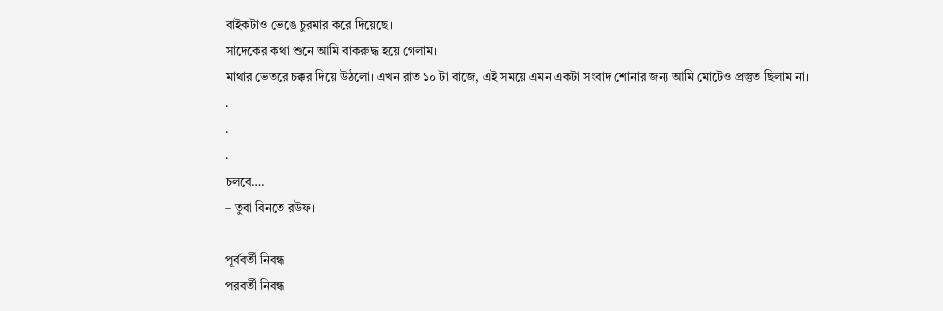বাইকটাও ভেঙে চুরমার করে দিয়েছে।
সাদেকের কথা শুনে আমি বাকরুদ্ধ হয়ে গেলাম।
মাথার ভেতরে চক্কর দিয়ে উঠলো। এখন রাত ১০ টা বাজে, এই সময়ে এমন একটা সংবাদ শোনার জন্য আমি মোটেও প্রস্তুত ছিলাম না।
.
.
.
চলবে….
– তুবা বিনতে রউফ।

পূর্ববর্তী নিবন্ধ
পরবর্তী নিবন্ধ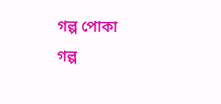গল্প পোকা
গল্প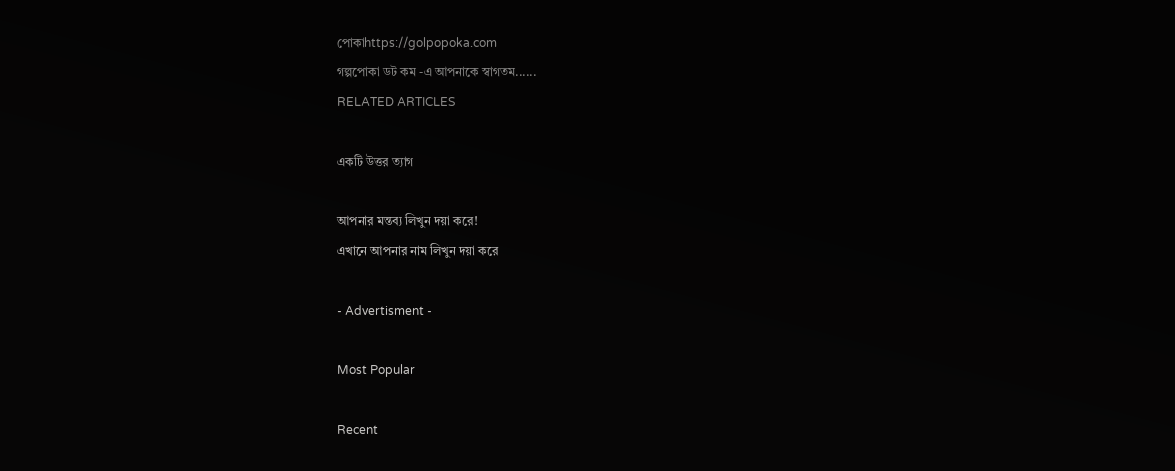পোকাhttps://golpopoka.com
গল্পপোকা ডট কম -এ আপনাকে স্বাগতম......
RELATED ARTICLES

একটি উত্তর ত্যাগ

আপনার মন্তব্য লিখুন দয়া করে!
এখানে আপনার নাম লিখুন দয়া করে

- Advertisment -

Most Popular

Recent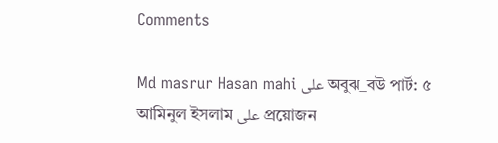Comments

Md masrur Hasan mahi على অবুঝ_বউ পার্ট: ৫
আমিনুল ইসলাম على প্রয়োজন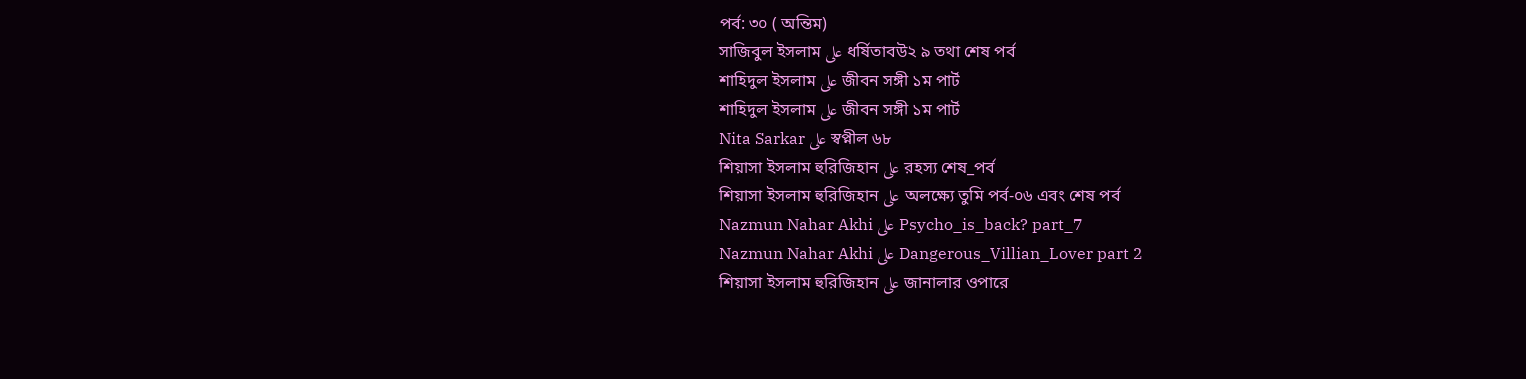পর্ব: ৩০ ( অন্তিম)
সাজিবুল ইসলাম على ধর্ষিতাবউ২ ৯ তথা শেষ পর্ব
শাহিদুল ইসলাম على জীবন সঙ্গী ১ম পার্ট
শাহিদুল ইসলাম على জীবন সঙ্গী ১ম পার্ট
Nita Sarkar على স্বপ্নীল ৬৮
শিয়াসা ইসলাম হুরিজিহান على রহস্য শেষ_পর্ব
শিয়াসা ইসলাম হুরিজিহান على অলক্ষ্যে তুমি পর্ব-০৬ এবং শেষ পর্ব
Nazmun Nahar Akhi على Psycho_is_back? part_7
Nazmun Nahar Akhi على Dangerous_Villian_Lover part 2
শিয়াসা ইসলাম হুরিজিহান على জানালার ওপারে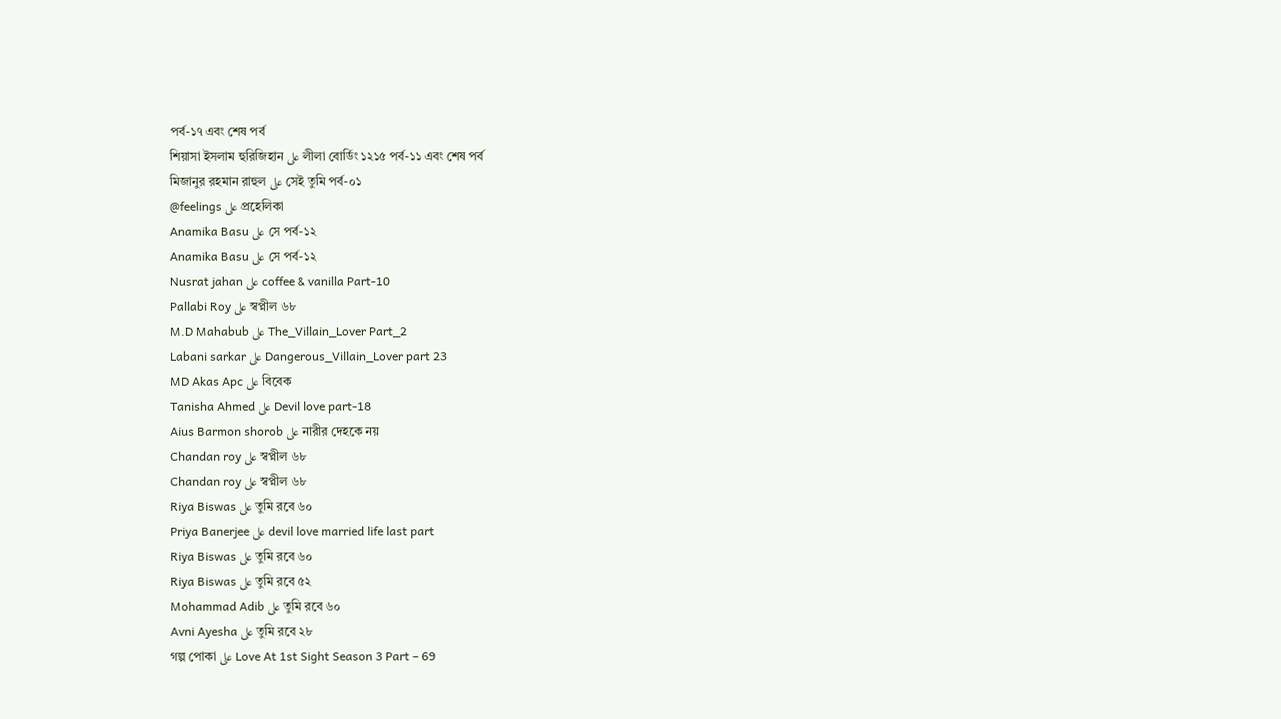পর্ব-১৭ এবং শেষ পর্ব
শিয়াসা ইসলাম হুরিজিহান على লীলা বোর্ডিং ১২১৫ পর্ব-১১ এবং শেষ পর্ব
মিজানুর রহমান রাহুল على সেই তুমি পর্ব-০১
@feelings على প্রহেলিকা
Anamika Basu على সে পর্ব-১২
Anamika Basu على সে পর্ব-১২
Nusrat jahan على coffee & vanilla Part-10
Pallabi Roy على স্বপ্নীল ৬৮
M.D Mahabub على The_Villain_Lover Part_2
Labani sarkar على Dangerous_Villain_Lover part 23
MD Akas Apc على বিবেক
Tanisha Ahmed على Devil love part-18
Aius Barmon shorob على নারীর দেহকে নয়
Chandan roy على স্বপ্নীল ৬৮
Chandan roy على স্বপ্নীল ৬৮
Riya Biswas على তুমি রবে ৬০
Priya Banerjee على devil love married life last part
Riya Biswas على তুমি রবে ৬০
Riya Biswas على তুমি রবে ৫২
Mohammad Adib على তুমি রবে ৬০
Avni Ayesha على তুমি রবে ২৮
গল্প পোকা على Love At 1st Sight Season 3 Part – 69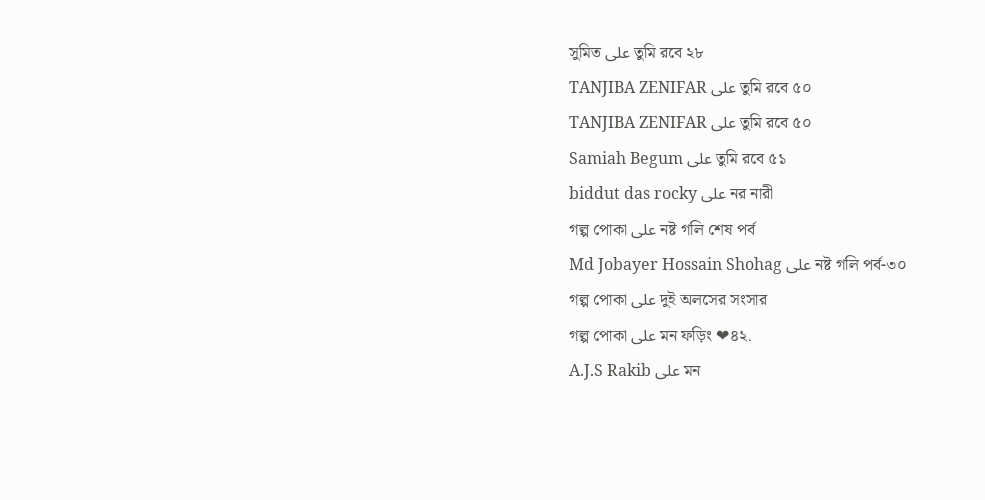সুমিত على তুমি রবে ২৮
TANJIBA ZENIFAR على তুমি রবে ৫০
TANJIBA ZENIFAR على তুমি রবে ৫০
Samiah Begum على তুমি রবে ৫১
biddut das rocky على নর নারী
গল্প পোকা على নষ্ট গলি শেষ পর্ব
Md Jobayer Hossain Shohag على নষ্ট গলি পর্ব-৩০
গল্প পোকা على দুই অলসের সংসার
গল্প পোকা على মন ফড়িং ❤৪২.
A.J.S Rakib على মন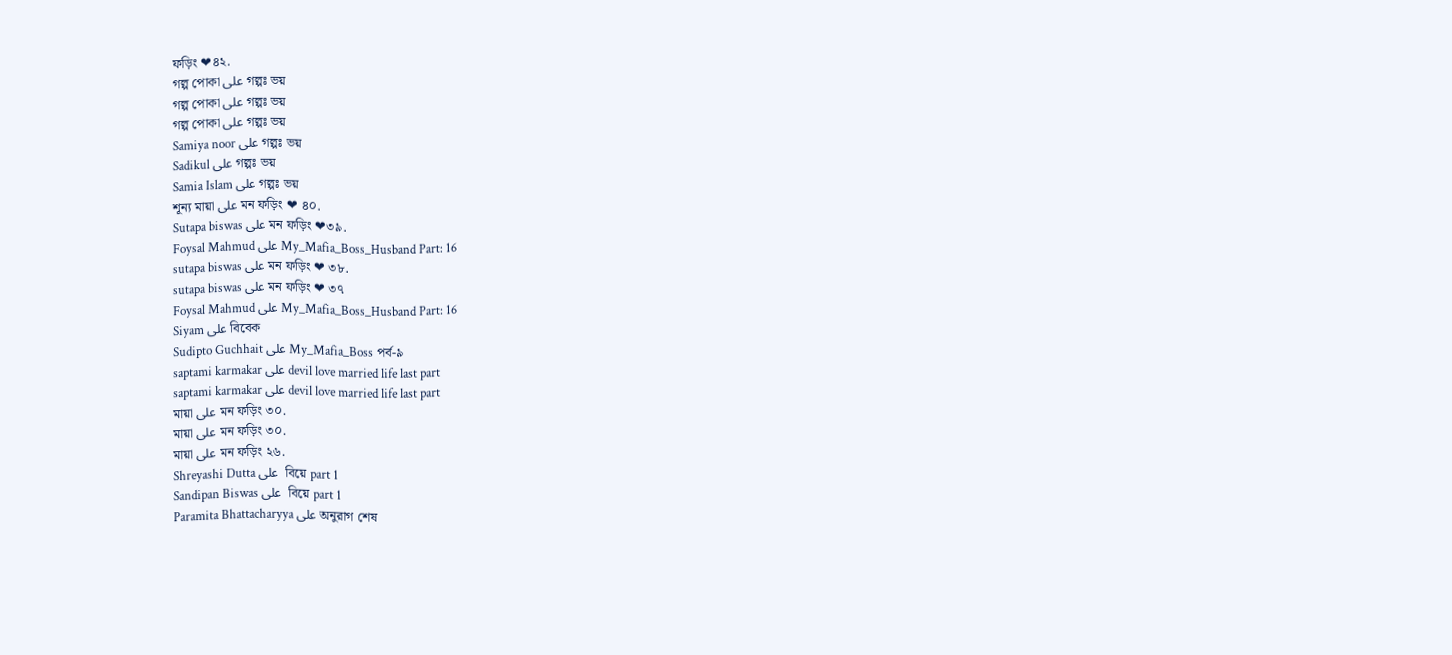ফড়িং ❤৪২.
গল্প পোকা على গল্পঃ ভয়
গল্প পোকা على গল্পঃ ভয়
গল্প পোকা على গল্পঃ ভয়
Samiya noor على গল্পঃ ভয়
Sadikul على গল্পঃ ভয়
Samia Islam على গল্পঃ ভয়
শূন্য মায়া على মন ফড়িং ❤ ৪০.
Sutapa biswas على মন ফড়িং ❤৩৯.
Foysal Mahmud على My_Mafia_Boss_Husband Part: 16
sutapa biswas على মন ফড়িং ❤ ৩৮.
sutapa biswas على মন ফড়িং ❤ ৩৭
Foysal Mahmud على My_Mafia_Boss_Husband Part: 16
Siyam على বিবেক
Sudipto Guchhait على My_Mafia_Boss পর্ব-৯
saptami karmakar على devil love married life last part
saptami karmakar على devil love married life last part
মায়া على মন ফড়িং ৩০.
মায়া على মন ফড়িং ৩০.
মায়া على মন ফড়িং ২৬.
Shreyashi Dutta على  বিয়ে part 1
Sandipan Biswas على  বিয়ে part 1
Paramita Bhattacharyya على অনুরাগ শেষ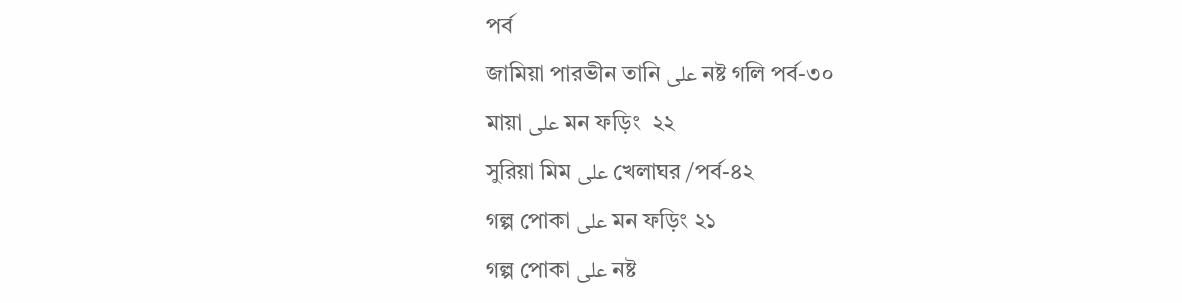পর্ব
জামিয়া পারভীন তানি على নষ্ট গলি পর্ব-৩০
মায়া على মন ফড়িং  ২২
সুরিয়া মিম على খেলাঘর /পর্ব-৪২
গল্প পোকা على মন ফড়িং ২১
গল্প পোকা على নষ্ট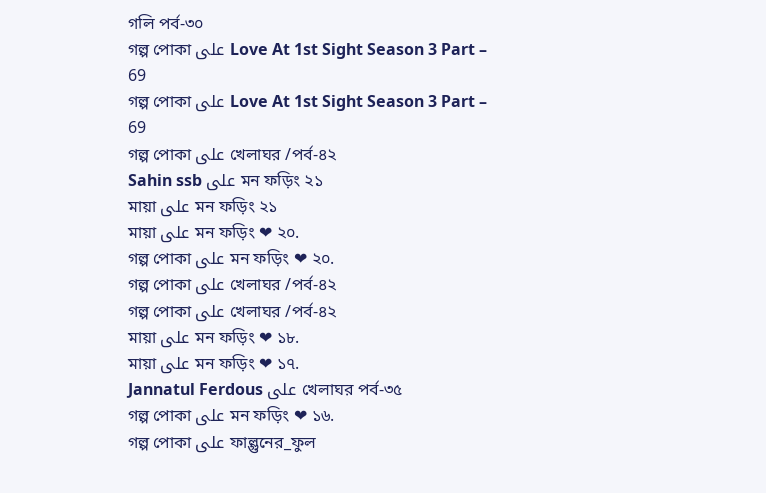গলি পর্ব-৩০
গল্প পোকা على Love At 1st Sight Season 3 Part – 69
গল্প পোকা على Love At 1st Sight Season 3 Part – 69
গল্প পোকা على খেলাঘর /পর্ব-৪২
Sahin ssb على মন ফড়িং ২১
মায়া على মন ফড়িং ২১
মায়া على মন ফড়িং ❤ ২০.
গল্প পোকা على মন ফড়িং ❤ ২০.
গল্প পোকা على খেলাঘর /পর্ব-৪২
গল্প পোকা على খেলাঘর /পর্ব-৪২
মায়া على মন ফড়িং ❤ ১৮.
মায়া على মন ফড়িং ❤ ১৭.
Jannatul Ferdous على খেলাঘর পর্ব-৩৫
গল্প পোকা على মন ফড়িং ❤ ১৬.
গল্প পোকা على ফাল্গুনের_ফুল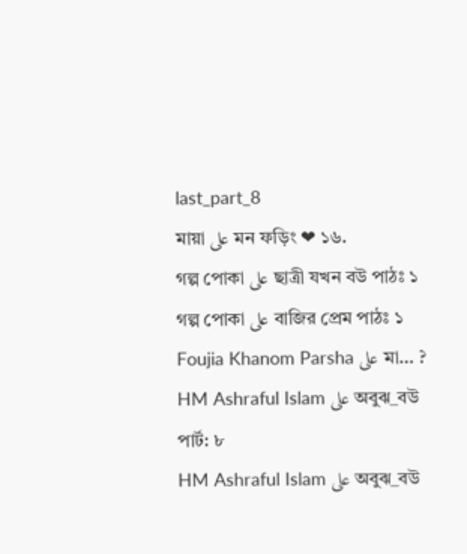last_part_8
মায়া على মন ফড়িং ❤ ১৬.
গল্প পোকা على ছাত্রী যখন বউ পাঠঃ ১
গল্প পোকা على বাজির প্রেম পাঠঃ ১
Foujia Khanom Parsha على মা… ?
HM Ashraful Islam على অবুঝ_বউ পার্ট: ৮
HM Ashraful Islam على অবুঝ_বউ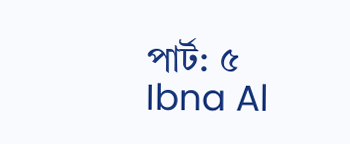পার্ট: ৫
Ibna Al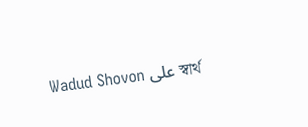Wadud Shovon على স্বার্থ